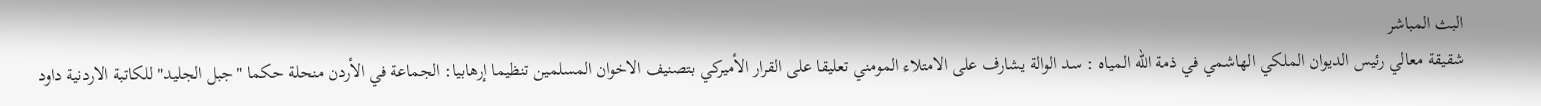البث المباشر
شقيقة معالي رئيس الديوان الملكي الهاشمي في ذمة الله المياه : سد الوالة يشارف على الامتلاء المومني تعليقا على القرار الأميركي بتصنيف الاخوان المسلمين تنظيما إرهابيا: الجماعة في الأردن منحلة حكما "جبل الجليد" للكاتبة الاردنية داود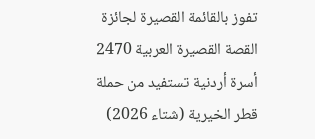تفوز بالقائمة القصيرة لجائزة القصة القصيرة العربية 2470 أسرة أردنية تستفيد من حملة قطر الخيرية (شتاء 2026)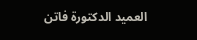العميد الدكتورة فاتن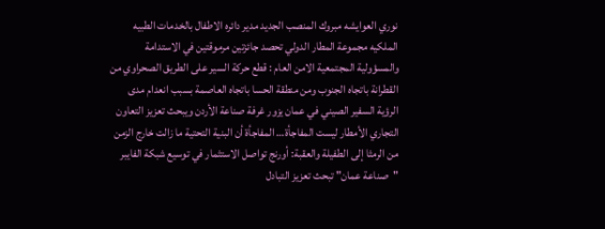نوري العوايشه مبروك المنصب الجديد مدير دائره الاطفال بالخدمات الطبيه الملكيه مجموعة المطار الدولي تحصد جائزتين مرموقتين في الاستدامة والمسؤولية المجتمعية الامن العام : قطع حركة السير على الطريق الصحراوي من القطرانة باتجاه الجنوب ومن منطقة الحسا باتجاه العاصمة بسبب انعدام مدى الرؤية السفير الصيني في عمان يزور غرفة صناعة الأردن ويبحث تعزيز التعاون التجاري الأمطار ليست المفاجأة… المفاجأة أن البنية التحتية ما زالت خارج الزمن من الرمثا إلى الطفيلة والعقبة: أورنج تواصل الاستثمار في توسيع شبكة الفايبر "صناعة عمان" تبحث تعزيز التبادل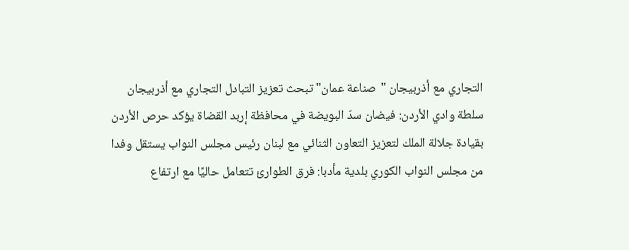التجاري مع أذربيجان "صناعة عمان" تبحث تعزيز التبادل التجاري مع أذربيجان سلطة وادي الأردن: فيضان سدّ البويضة في محافظة إربد القضاة يؤكد حرص الأردن بقيادة جلالة الملك لتعزيز التعاون الثنائي مع لبنان رئيس مجلس النواب يستقل وفدا من مجلس النواب الكوري بلدية مأدبا: فرق الطوارئ تتعامل حاليًا مع ارتفاع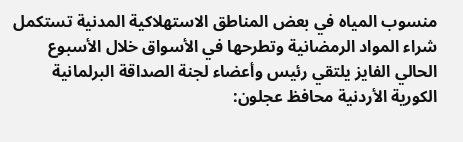منسوب المياه في بعض المناطق الاستهلاكية المدنية تستكمل شراء المواد الرمضانية وتطرحها في الأسواق خلال الأسبوع الحالي الفايز يلتقي رئيس وأعضاء لجنة الصداقة البرلمانية الكورية الأردنية محافظ عجلون: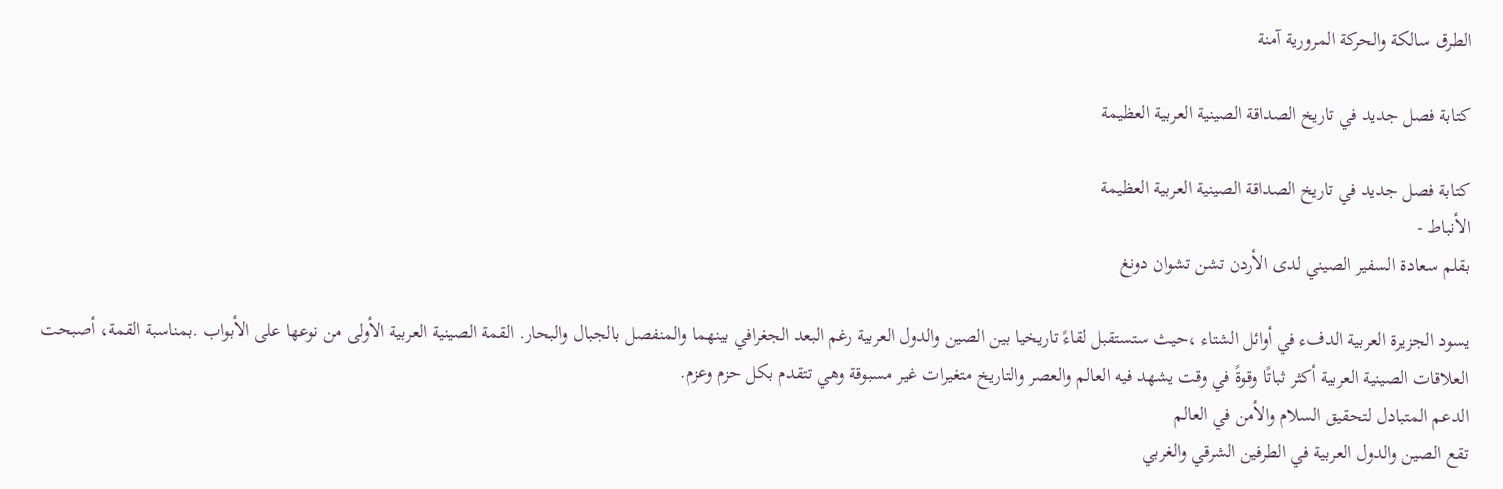الطرق سالكة والحركة المرورية آمنة

كتابة فصل جديد في تاريخ الصداقة الصينية العربية العظيمة

كتابة فصل جديد في تاريخ الصداقة الصينية العربية العظيمة
الأنباط -
بقلم سعادة السفير الصيني لدى الأردن تشن تشوان دونغ

يسود الجزيرة العربية الدفء في أوائل الشتاء ،حيث ستستقبل لقاءً تاريخيا بين الصين والدول العربية رغم البعد الجغرافي بينهما والمنفصل بالجبال والبحار. القمة الصينية العربية الأولى من نوعها على الأبواب .بمناسبة القمة، أصبحت العلاقات الصينية العربية أكثر ثباتًا وقوةً في وقت يشهد فيه العالم والعصر والتاريخ متغيرات غير مسبوقة وهي تتقدم بكل حزم وعزم.
الدعم المتبادل لتحقيق السلام والأمن في العالم
تقع الصين والدول العربية في الطرفين الشرقي والغربي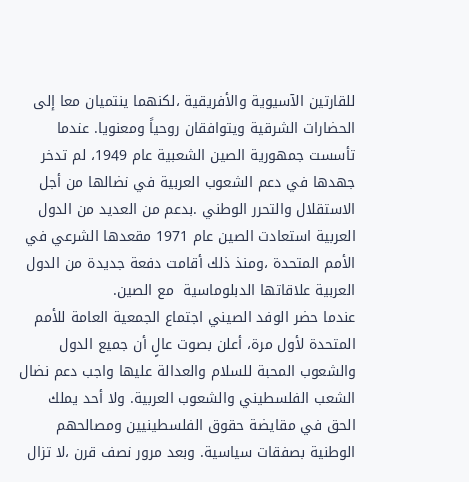للقارتين الآسيوية والأفريقية ،لكنهما ينتميان معا إلى الحضارات الشرقية ويتوافقان روحياً ومعنويا. عندما تأسست جمهورية الصين الشعبية عام 1949، لم تدخر  جهدها في دعم الشعوب العربية في نضالها من أجل الاستقلال والتحرر الوطني .بدعم من العديد من الدول العربية استعادت الصين عام 1971 مقعدها الشرعي في الأمم المتحدة ،ومنذ ذلك أقامت دفعة جديدة من الدول العربية علاقاتها الدبلوماسية  مع الصين.
عندما حضر الوفد الصيني اجتماع الجمعية العامة للأمم المتحدة لأول مرة، أعلن بصوت عالٍ أن جميع الدول والشعوب المحبة للسلام والعدالة عليها واجب دعم نضال الشعب الفلسطيني والشعوب العربية. ولا أحد يملك الحق في مقايضة حقوق الفلسطينيين ومصالحهم الوطنية بصفقات سياسية. وبعد مرور نصف قرن ،لا تزال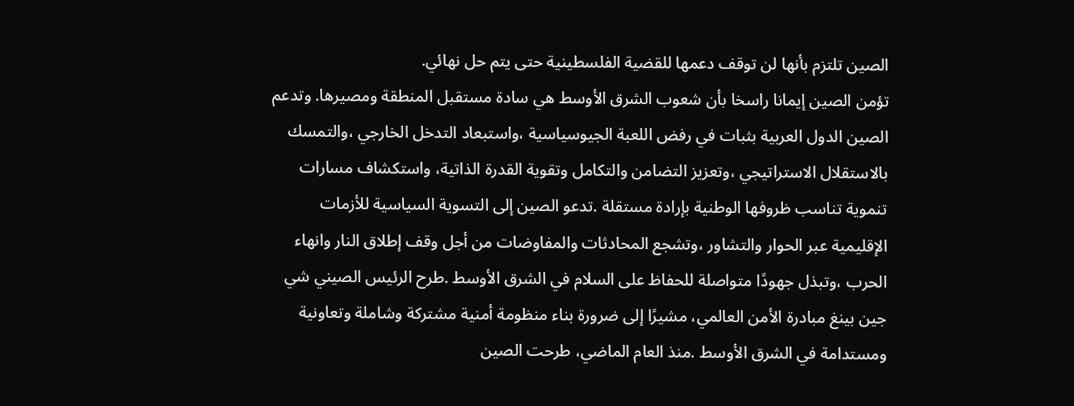الصين تلتزم بأنها لن توقف دعمها للقضية الفلسطينية حتى يتم حل نهائي.
تؤمن الصين إيمانا راسخا بأن شعوب الشرق الأوسط هي سادة مستقبل المنطقة ومصيرها. وتدعم الصين الدول العربية بثبات في رفض اللعبة الجيوسياسية ،واستبعاد التدخل الخارجي ،والتمسك بالاستقلال الاستراتيجي ،وتعزيز التضامن والتكامل وتقوية القدرة الذاتية، واستكشاف مسارات تنموية تناسب ظروفها الوطنية بإرادة مستقلة .تدعو الصين إلى التسوية السياسية للأزمات الإقليمية عبر الحوار والتشاور ،وتشجع المحادثات والمفاوضات من أجل وقف إطلاق النار وانهاء الحرب ،وتبذل جهودًا متواصلة للحفاظ على السلام في الشرق الأوسط .طرح الرئيس الصيني شي جين بينغ مبادرة الأمن العالمي، مشيرًا إلى ضرورة بناء منظومة أمنية مشتركة وشاملة وتعاونية ومستدامة في الشرق الأوسط .منذ العام الماضي، طرحت الصين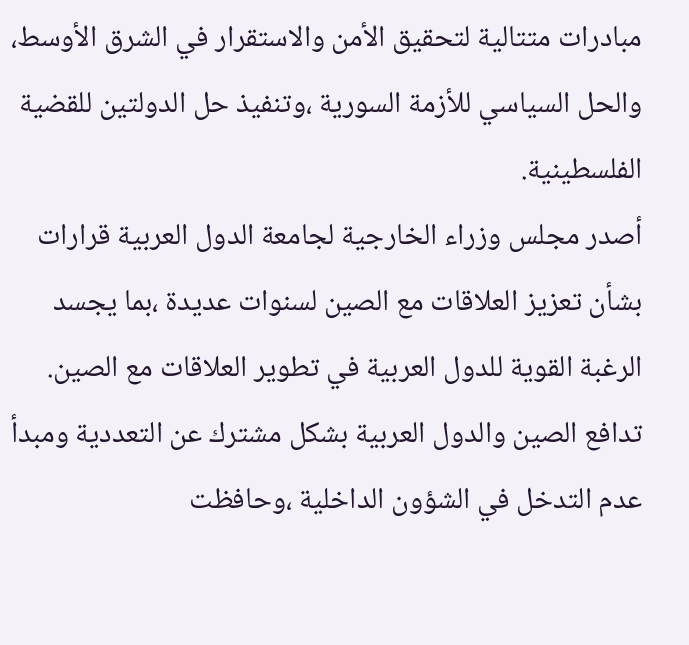مبادرات متتالية لتحقيق الأمن والاستقرار في الشرق الأوسط، والحل السياسي للأزمة السورية ،وتنفيذ حل الدولتين للقضية الفلسطينية.
أصدر مجلس وزراء الخارجية لجامعة الدول العربية قرارات بشأن تعزيز العلاقات مع الصين لسنوات عديدة ،بما يجسد الرغبة القوية للدول العربية في تطوير العلاقات مع الصين. تدافع الصين والدول العربية بشكل مشترك عن التعددية ومبدأ عدم التدخل في الشؤون الداخلية ،وحافظت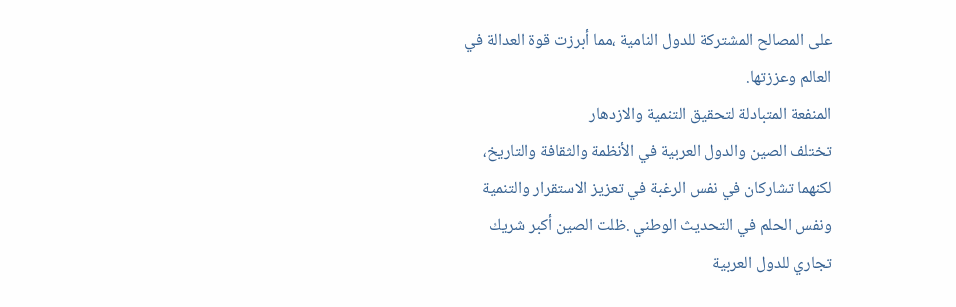على المصالح المشتركة للدول النامية ،مما أبرزت قوة العدالة في العالم وعززتها.
المنفعة المتبادلة لتحقيق التنمية والازدهار
تختلف الصين والدول العربية في الأنظمة والثقافة والتاريخ، لكنهما تشاركان في نفس الرغبة في تعزيز الاستقرار والتنمية ونفس الحلم في التحديث الوطني .ظلت الصين أكبر شريك تجاري للدول العربية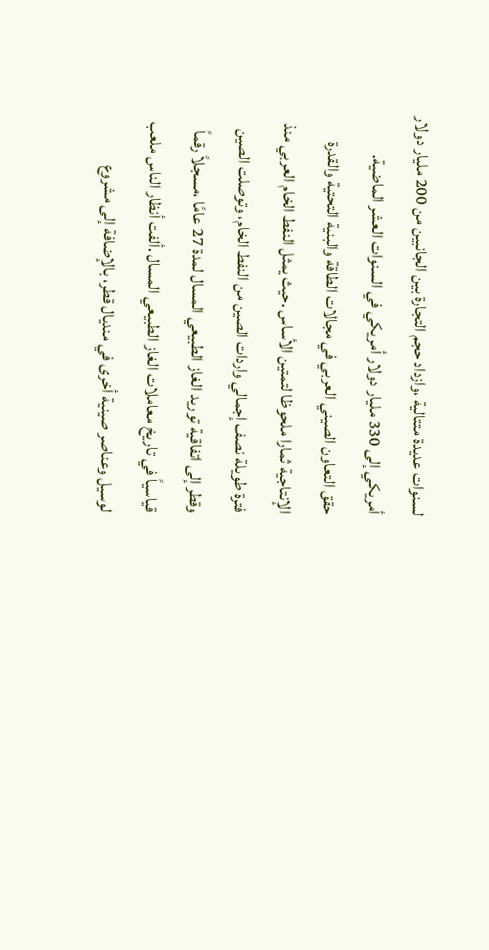لسنوات عديدة متتالية ،وازداد حجم التجارة بين الجانبين من 200 مليار دولار أمريكي إلى 330 مليار دولار أمريكي في السنوات العشر الماضية.
حقق التعاون الصيني العربي في مجالات الطاقة والبنية التحتية والقدرة الإنتاجية ثمارا ملحوظا لتمتين الأساس .حيث يمثل النفط الخام العربي منذ فترة طويلة نصف إجمالي واردات الصين من النفط الخام، وتوصلت الصين وقطر إلى اتفاقية توريد الغاز الطبيعي المسال لمدة 27 عامًا ،مسجلاً رقماً قياسياً في تاريخ معاملات الغاز الطبيعي المسال .ألفت أنظار الناس ملعب لوسيل وعناصر صينية أخرى في منديال قطر، بالإضافة إلى مشروع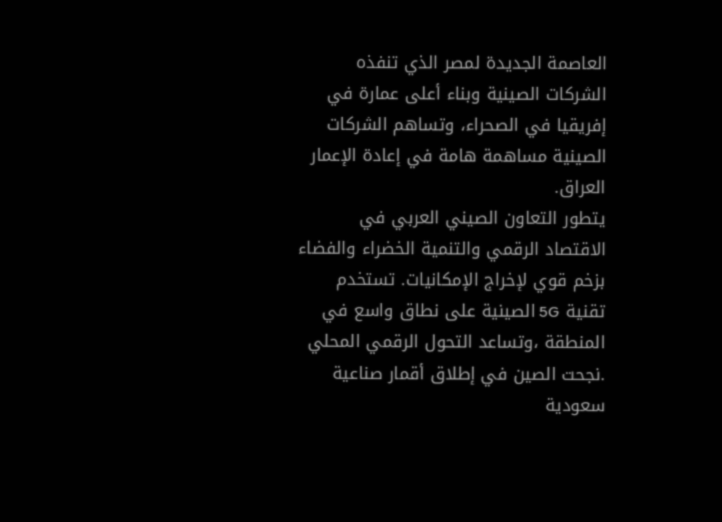العاصمة الجديدة لمصر الذي تنفذه الشركات الصينية وبناء أعلى عمارة في إفريقيا في الصحراء، وتساهم الشركات الصينية مساهمة هامة في إعادة الإعمار العراق.
يتطور التعاون الصيني العربي في الاقتصاد الرقمي والتنمية الخضراء والفضاء بزخم قوي لإخراج الإمكانيات. تستخدم تقنية 5G الصينية على نطاق واسع في المنطقة ،وتساعد التحول الرقمي المحلي .نجحت الصين في إطلاق أقمار صناعية سعودية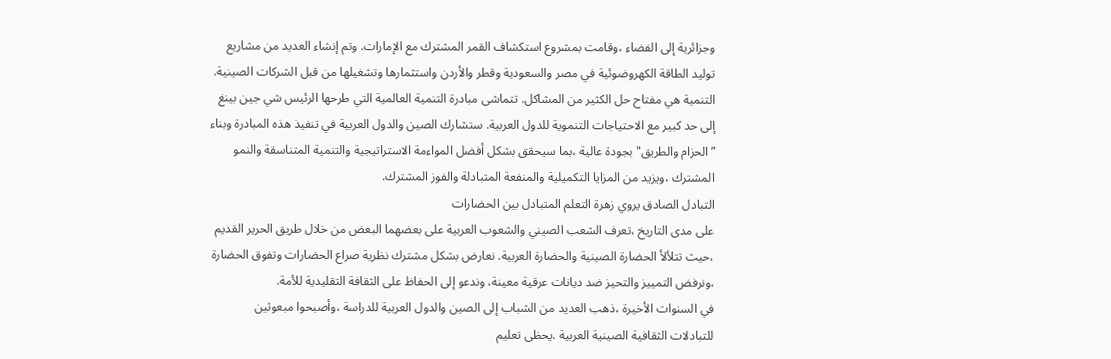وجزائرية إلى الفضاء ،وقامت بمشروع استكشاف القمر المشترك مع الإمارات. وتم إنشاء العديد من مشاريع توليد الطاقة الكهروضوئية في مصر والسعودية وقطر والأردن واستثمارها وتشغيلها من قبل الشركات الصينية.
التنمية هي مفتاح حل الكثير من المشاكل. تتماشى مبادرة التنمية العالمية التي طرحها الرئيس شي جين بينغ إلى حد كبير مع الاحتياجات التنموية للدول العربية. ستشارك الصين والدول العربية في تنفيذ هذه المبادرة وبناء ”الحزام والطريق" بجودة عالية ،بما سيحقق بشكل أفضل المواءمة الاستراتيجية والتنمية المتناسقة والنمو المشترك ،ويزيد من المزايا التكميلية والمنفعة المتبادلة والفوز المشترك.
التبادل الصادق يروي زهرة التعلم المتبادل بين الحضارات
على مدى التاريخ ،تعرف الشعب الصيني والشعوب العربية على بعضهما البعض من خلال طريق الحرير القديم ،حيث تتلألأ الحضارة الصينية والحضارة العربية. نعارض بشكل مشترك نظرية صراع الحضارات وتفوق الحضارة ،ونرفض التمييز والتحيز ضد ديانات عرقية معينة، وندعو إلى الحفاظ على الثقافة التقليدية للأمة.
في السنوات الأخيرة ،ذهب العديد من الشباب إلى الصين والدول العربية للدراسة ،وأصبحوا مبعوثين للتبادلات الثقافية الصينية العربية .يحظى تعليم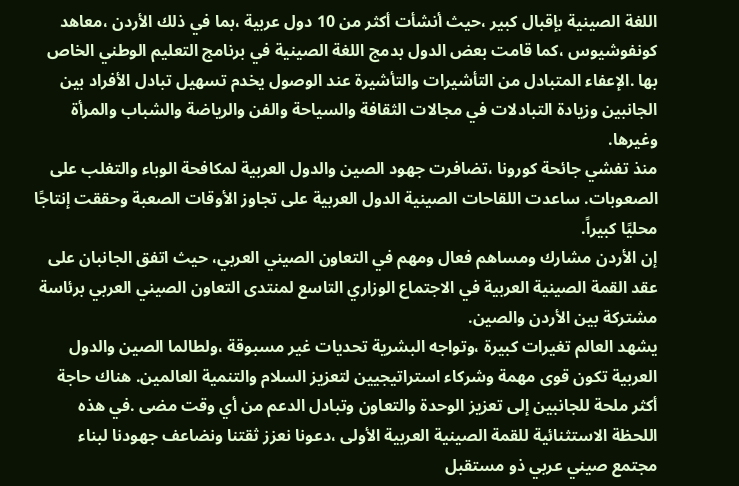اللغة الصينية بإقبال كبير ،حيث أنشأت أكثر من 10 دول عربية ،بما في ذلك الأردن ،معاهد كونفوشيوس ،كما قامت بعض الدول بدمج اللغة الصينية في برنامج التعليم الوطني الخاص بها .الإعفاء المتبادل من التأشيرات والتأشيرة عند الوصول يخدم تسهيل تبادل الأفراد بين الجانبين وزيادة التبادلات في مجالات الثقافة والسياحة والفن والرياضة والشباب والمرأة وغيرها.
منذ تفشي جائحة كورونا ،تضافرت جهود الصين والدول العربية لمكافحة الوباء والتغلب على الصعوبات. ساعدت اللقاحات الصينية الدول العربية على تجاوز الأوقات الصعبة وحققت إنتاجًا محليًا كبيراً.
إن الأردن مشارك ومساهم فعال ومهم في التعاون الصيني العربي، حيث اتفق الجانبان على عقد القمة الصينية العربية في الاجتماع الوزاري التاسع لمنتدى التعاون الصيني العربي برئاسة مشتركة بين الأردن والصين.
يشهد العالم تغيرات كبيرة ،وتواجه البشرية تحديات غير مسبوقة ،ولطالما الصين والدول العربية تكون قوى مهمة وشركاء استراتيجيين لتعزيز السلام والتنمية العالمين. هناك حاجة أكثر ملحة للجانبين إلى تعزيز الوحدة والتعاون وتبادل الدعم من أي وقت مضى .في هذه اللحظة الاستثنائية للقمة الصينية العربية الأولى ،دعونا نعزز ثقتنا ونضاعف جهودنا لبناء مجتمع صيني عربي ذو مستقبل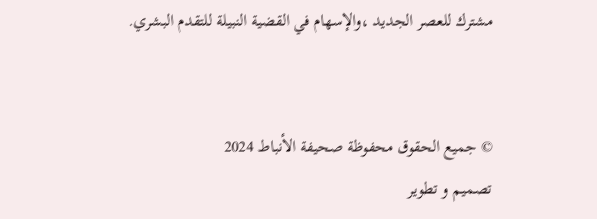مشترك للعصر الجديد ،والإسهام في القضية النبيلة للتقدم البشري.


© جميع الحقوق محفوظة صحيفة الأنباط 2024
تصميم و تطوير